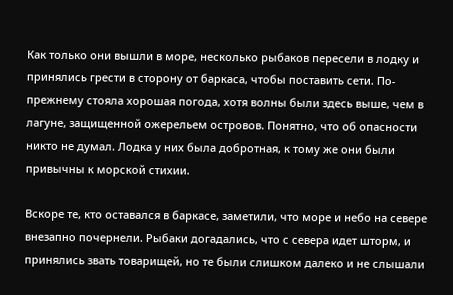Как только они вышли в море, несколько рыбаков пересели в лодку и принялись грести в сторону от баркаса, чтобы поставить сети. По-прежнему стояла хорошая погода, хотя волны были здесь выше, чем в лагуне, защищенной ожерельем островов. Понятно, что об опасности никто не думал. Лодка у них была добротная, к тому же они были привычны к морской стихии.

Вскоре те, кто оставался в баркасе, заметили, что море и небо на севере внезапно почернели. Рыбаки догадались, что с севера идет шторм, и принялись звать товарищей, но те были слишком далеко и не слышали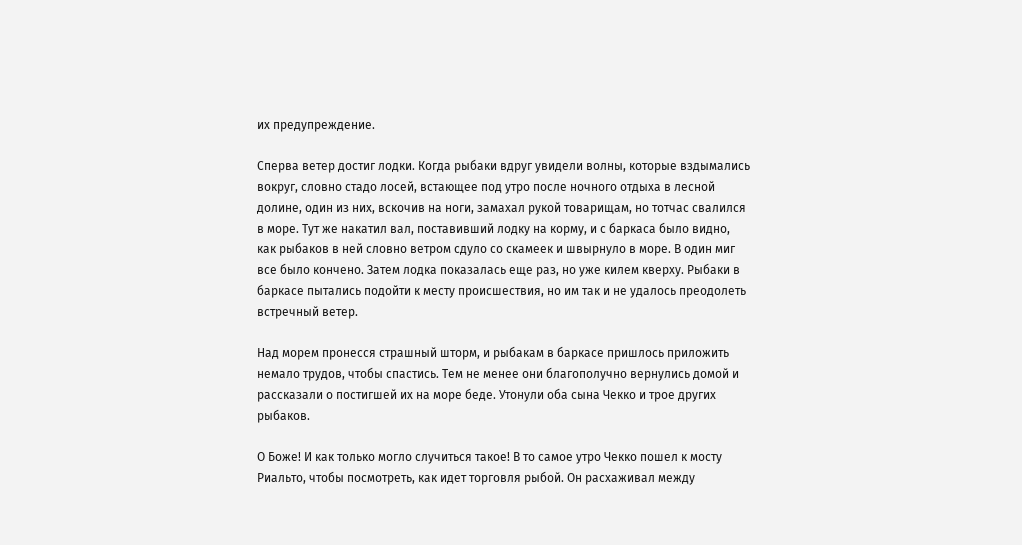их предупреждение.

Сперва ветер достиг лодки. Когда рыбаки вдруг увидели волны, которые вздымались вокруг, словно стадо лосей, встающее под утро после ночного отдыха в лесной долине, один из них, вскочив на ноги, замахал рукой товарищам, но тотчас свалился в море. Тут же накатил вал, поставивший лодку на корму, и с баркаса было видно, как рыбаков в ней словно ветром сдуло со скамеек и швырнуло в море. В один миг все было кончено. Затем лодка показалась еще раз, но уже килем кверху. Рыбаки в баркасе пытались подойти к месту происшествия, но им так и не удалось преодолеть встречный ветер.

Над морем пронесся страшный шторм, и рыбакам в баркасе пришлось приложить немало трудов, чтобы спастись. Тем не менее они благополучно вернулись домой и рассказали о постигшей их на море беде. Утонули оба сына Чекко и трое других рыбаков.

О Боже! И как только могло случиться такое! В то самое утро Чекко пошел к мосту Риальто, чтобы посмотреть, как идет торговля рыбой. Он расхаживал между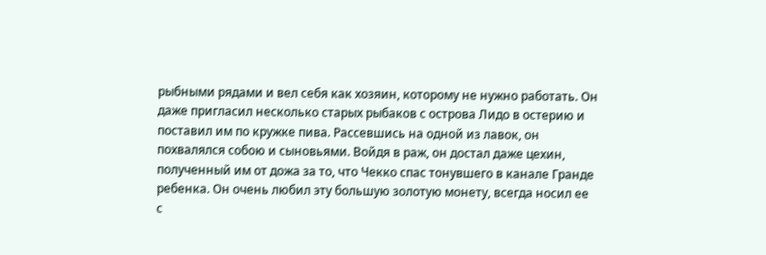рыбными рядами и вел себя как хозяин, которому не нужно работать. Он даже пригласил несколько старых рыбаков с острова Лидо в остерию и поставил им по кружке пива. Рассевшись на одной из лавок, он похвалялся собою и сыновьями. Войдя в раж, он достал даже цехин, полученный им от дожа за то, что Чекко спас тонувшего в канале Гранде ребенка. Он очень любил эту большую золотую монету, всегда носил ее с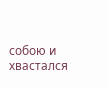собою и хвастался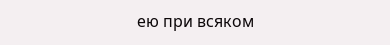ею при всяком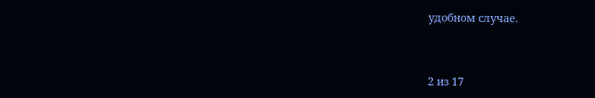удобном случае.



2 из 17